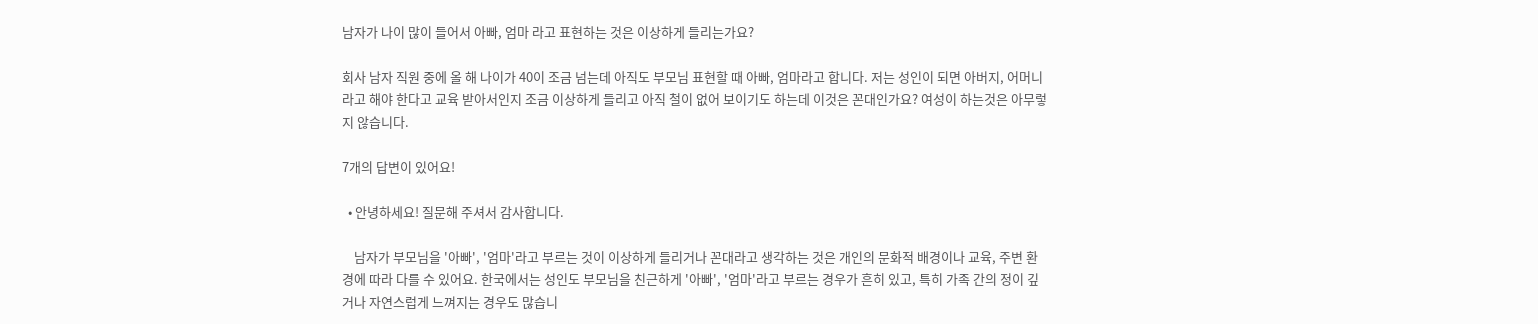남자가 나이 많이 들어서 아빠, 엄마 라고 표현하는 것은 이상하게 들리는가요?

회사 남자 직원 중에 올 해 나이가 40이 조금 넘는데 아직도 부모님 표현할 때 아빠, 엄마라고 합니다. 저는 성인이 되면 아버지, 어머니라고 해야 한다고 교육 받아서인지 조금 이상하게 들리고 아직 철이 없어 보이기도 하는데 이것은 꼰대인가요? 여성이 하는것은 아무렇지 않습니다.

7개의 답변이 있어요!

  • 안녕하세요! 질문해 주셔서 감사합니다.

    남자가 부모님을 '아빠', '엄마'라고 부르는 것이 이상하게 들리거나 꼰대라고 생각하는 것은 개인의 문화적 배경이나 교육, 주변 환경에 따라 다를 수 있어요. 한국에서는 성인도 부모님을 친근하게 '아빠', '엄마'라고 부르는 경우가 흔히 있고, 특히 가족 간의 정이 깊거나 자연스럽게 느껴지는 경우도 많습니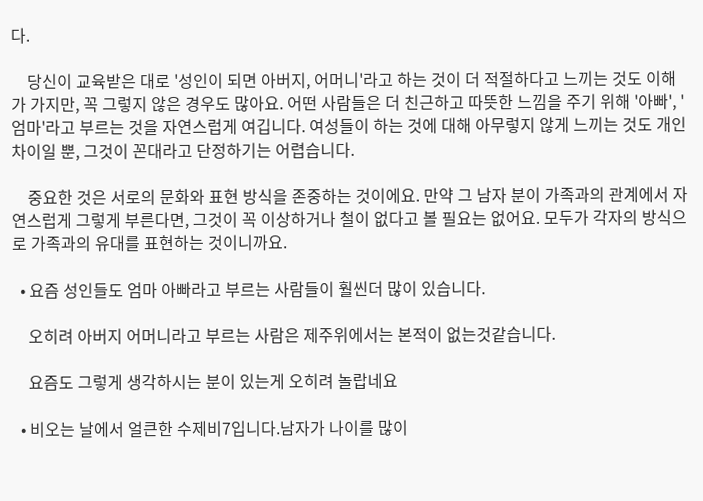다.

    당신이 교육받은 대로 '성인이 되면 아버지, 어머니'라고 하는 것이 더 적절하다고 느끼는 것도 이해가 가지만, 꼭 그렇지 않은 경우도 많아요. 어떤 사람들은 더 친근하고 따뜻한 느낌을 주기 위해 '아빠', '엄마'라고 부르는 것을 자연스럽게 여깁니다. 여성들이 하는 것에 대해 아무렇지 않게 느끼는 것도 개인 차이일 뿐, 그것이 꼰대라고 단정하기는 어렵습니다.

    중요한 것은 서로의 문화와 표현 방식을 존중하는 것이에요. 만약 그 남자 분이 가족과의 관계에서 자연스럽게 그렇게 부른다면, 그것이 꼭 이상하거나 철이 없다고 볼 필요는 없어요. 모두가 각자의 방식으로 가족과의 유대를 표현하는 것이니까요.

  • 요즘 성인들도 엄마 아빠라고 부르는 사람들이 훨씬더 많이 있습니다.

    오히려 아버지 어머니라고 부르는 사람은 제주위에서는 본적이 없는것같습니다.

    요즘도 그렇게 생각하시는 분이 있는게 오히려 놀랍네요

  • 비오는 날에서 얼큰한 수제비7입니다.남자가 나이를 많이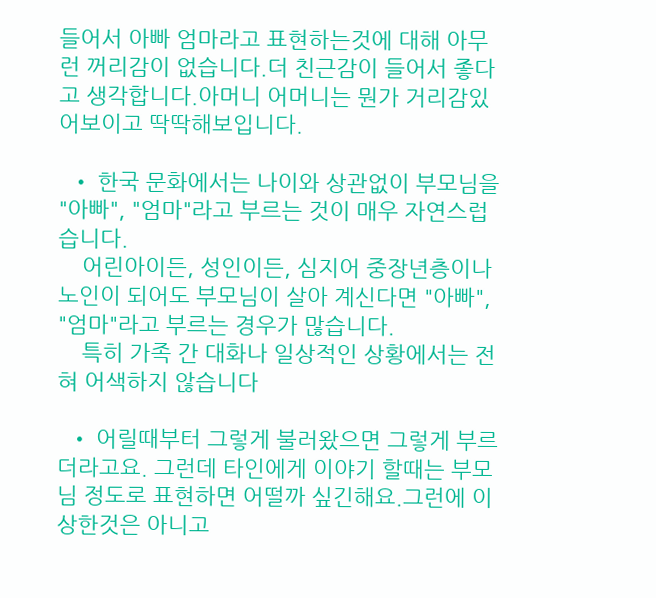들어서 아빠 엄마라고 표현하는것에 대해 아무런 꺼리감이 없습니다.더 친근감이 들어서 좋다고 생각합니다.아머니 어머니는 뭔가 거리감있어보이고 딱딱해보입니다.

  • 한국 문화에서는 나이와 상관없이 부모님을 "아빠", "엄마"라고 부르는 것이 매우 자연스럽습니다.
    어린아이든, 성인이든, 심지어 중장년층이나 노인이 되어도 부모님이 살아 계신다면 "아빠", "엄마"라고 부르는 경우가 많습니다.
    특히 가족 간 대화나 일상적인 상황에서는 전혀 어색하지 않습니다

  • 어릴때부터 그렇게 불러왔으면 그렇게 부르더라고요. 그런데 타인에게 이야기 할때는 부모님 정도로 표현하면 어떨까 싶긴해요.그런에 이상한것은 아니고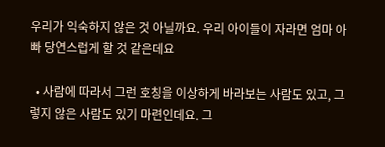우리가 익숙하지 않은 것 아닐까요. 우리 아이들이 자라면 엄마 아빠 당연스럽게 할 것 같은데요

  • 사람에 따라서 그런 호칭을 이상하게 바라보는 사람도 있고, 그렇지 않은 사람도 있기 마련인데요. 그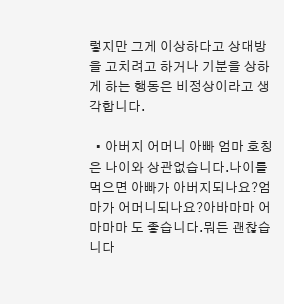렇지만 그게 이상하다고 상대방을 고치려고 하거나 기분을 상하게 하는 행동은 비정상이라고 생각합니다.

  • 아버지 어머니 아빠 엄마 호칭은 나이와 상관없습니다.나이를 먹으면 아빠가 아버지되나요?엄마가 어머니되나요?아바마마 어마마마 도 좋습니다.뭐든 괜찮습니다